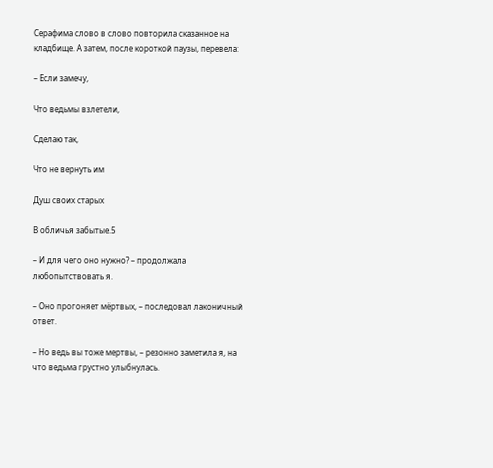Серафима слово в слово повторила сказанное на кладбище. А затем, после короткой паузы, перевела:

– Если замечу,

Что ведьмы взлетели,

Сделаю так,

Что не вернуть им

Душ своих старых

В обличья забытые.5

– И для чего оно нужно? – продолжала любопытствовать я.

– Оно прогоняет мёртвых, – последовал лаконичный ответ.

– Но ведь вы тоже мертвы, – резонно заметила я, на что ведьма грустно улыбнулась.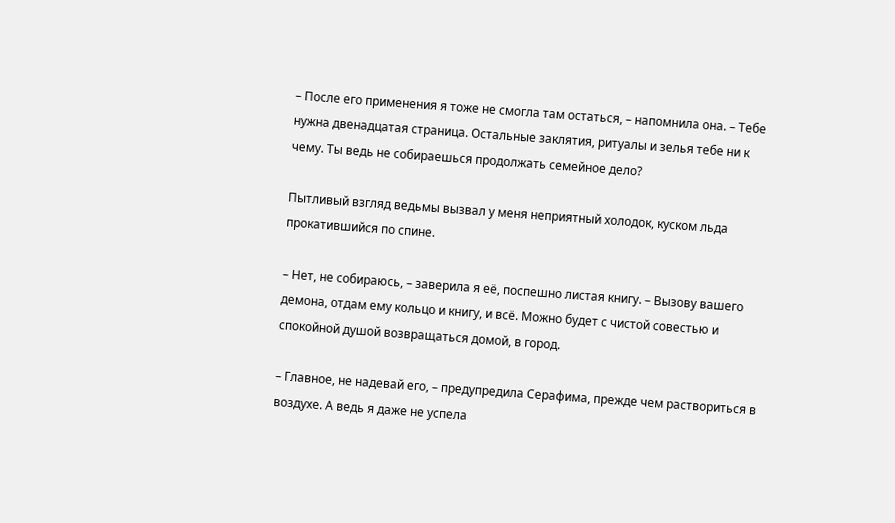– После его применения я тоже не смогла там остаться, – напомнила она. – Тебе нужна двенадцатая страница. Остальные заклятия, ритуалы и зелья тебе ни к чему. Ты ведь не собираешься продолжать семейное дело?

Пытливый взгляд ведьмы вызвал у меня неприятный холодок, куском льда прокатившийся по спине.

– Нет, не собираюсь, – заверила я её, поспешно листая книгу. – Вызову вашего демона, отдам ему кольцо и книгу, и всё. Можно будет с чистой совестью и спокойной душой возвращаться домой, в город.

– Главное, не надевай его, – предупредила Серафима, прежде чем раствориться в воздухе. А ведь я даже не успела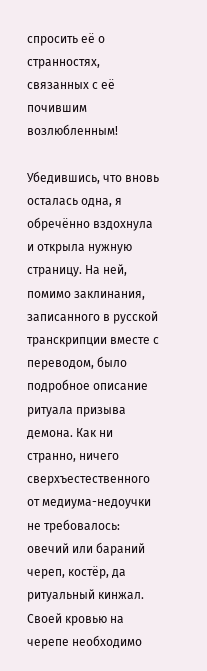спросить её о странностях, связанных с её почившим возлюбленным!

Убедившись, что вновь осталась одна, я обречённо вздохнула и открыла нужную страницу. На ней, помимо заклинания, записанного в русской транскрипции вместе с переводом, было подробное описание ритуала призыва демона. Как ни странно, ничего сверхъестественного от медиума-недоучки не требовалось: овечий или бараний череп, костёр, да ритуальный кинжал. Своей кровью на черепе необходимо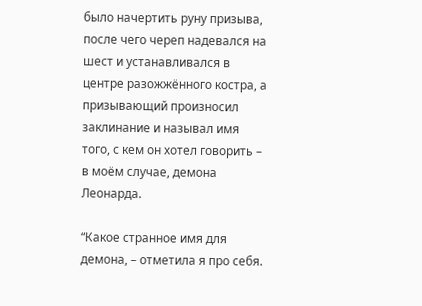было начертить руну призыва, после чего череп надевался на шест и устанавливался в центре разожжённого костра, а призывающий произносил заклинание и называл имя того, с кем он хотел говорить – в моём случае, демона Леонарда.

“Какое странное имя для демона, – отметила я про себя.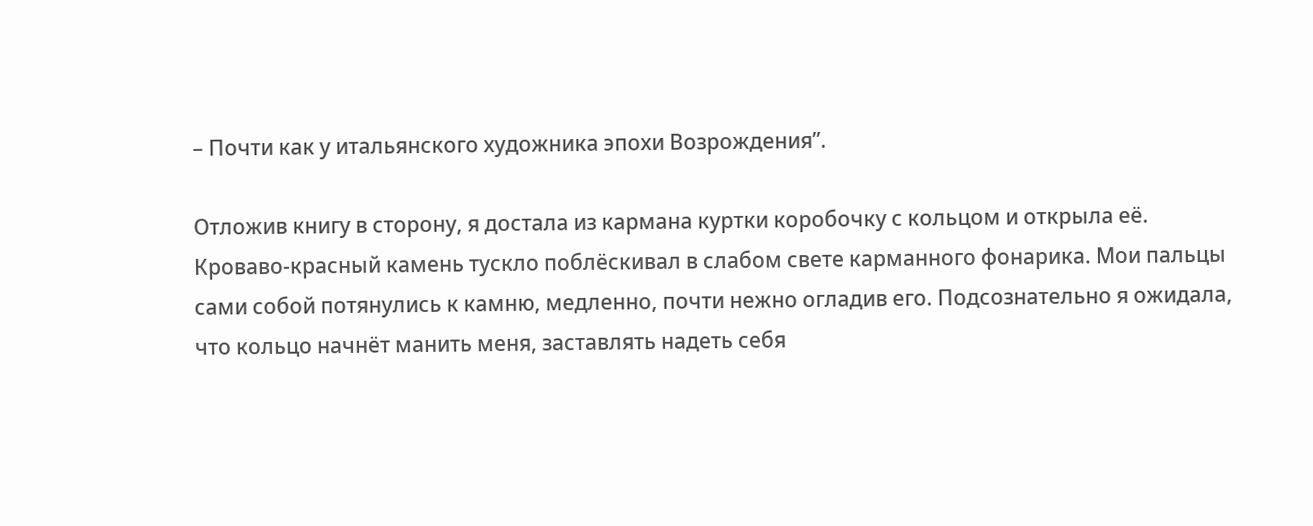– Почти как у итальянского художника эпохи Возрождения”.

Отложив книгу в сторону, я достала из кармана куртки коробочку с кольцом и открыла её. Кроваво-красный камень тускло поблёскивал в слабом свете карманного фонарика. Мои пальцы сами собой потянулись к камню, медленно, почти нежно огладив его. Подсознательно я ожидала, что кольцо начнёт манить меня, заставлять надеть себя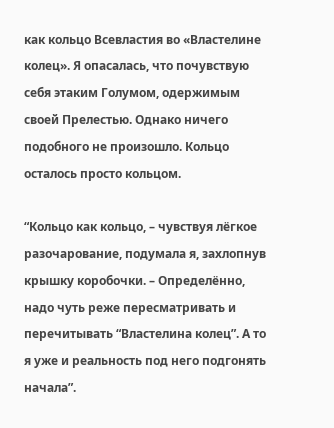как кольцо Всевластия во «Властелине колец». Я опасалась, что почувствую себя этаким Голумом, одержимым своей Прелестью. Однако ничего подобного не произошло. Кольцо осталось просто кольцом.

“Кольцо как кольцо, – чувствуя лёгкое разочарование, подумала я, захлопнув крышку коробочки. – Определённо, надо чуть реже пересматривать и перечитывать “Властелина колец”. А то я уже и реальность под него подгонять начала”.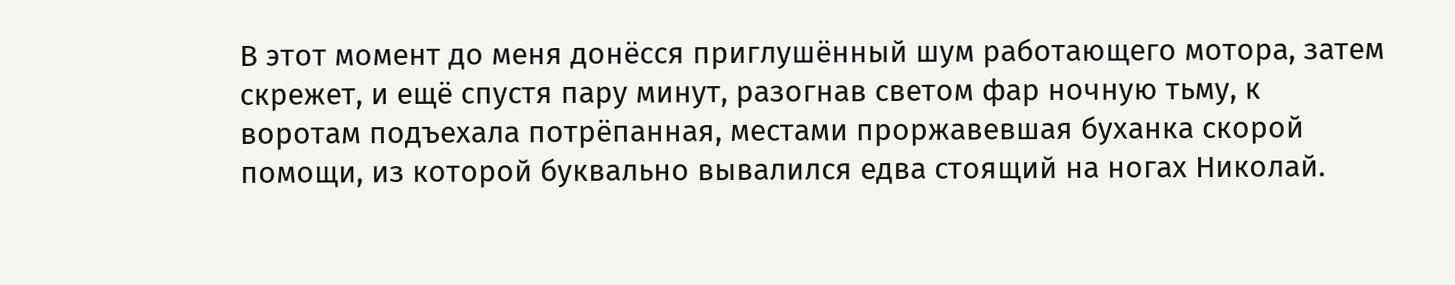В этот момент до меня донёсся приглушённый шум работающего мотора, затем скрежет, и ещё спустя пару минут, разогнав светом фар ночную тьму, к воротам подъехала потрёпанная, местами проржавевшая буханка скорой помощи, из которой буквально вывалился едва стоящий на ногах Николай.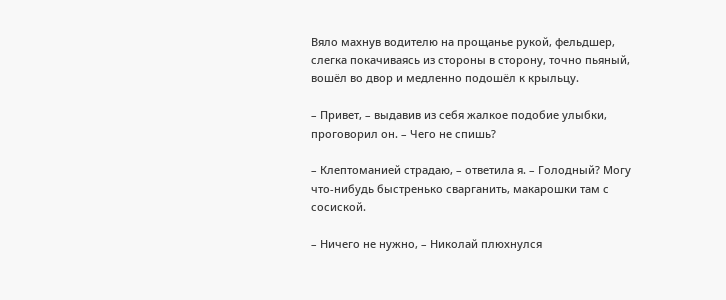Вяло махнув водителю на прощанье рукой, фельдшер, слегка покачиваясь из стороны в сторону, точно пьяный, вошёл во двор и медленно подошёл к крыльцу.

– Привет, – выдавив из себя жалкое подобие улыбки, проговорил он. – Чего не спишь?

– Клептоманией страдаю, – ответила я. – Голодный? Могу что-нибудь быстренько сварганить, макарошки там с сосиской.

– Ничего не нужно, – Николай плюхнулся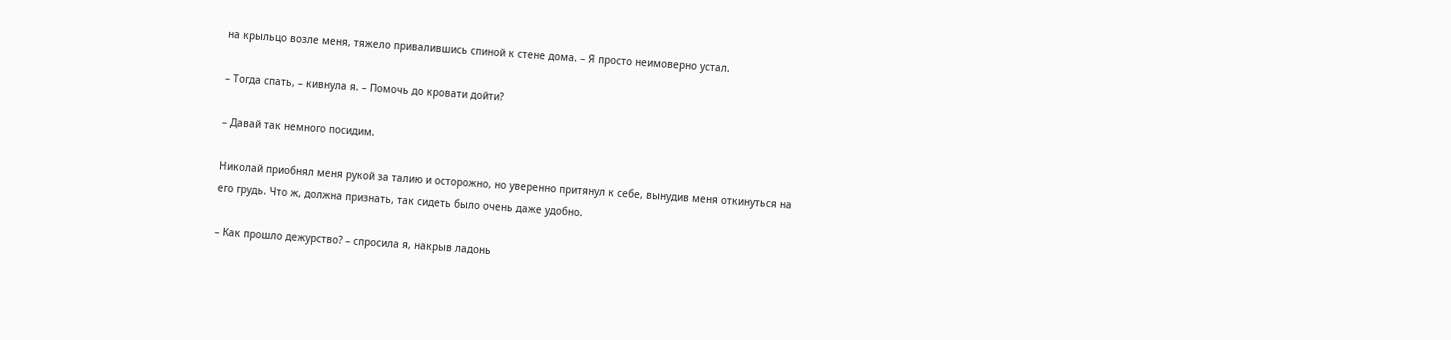на крыльцо возле меня, тяжело привалившись спиной к стене дома. – Я просто неимоверно устал.

– Тогда спать, – кивнула я. – Помочь до кровати дойти?

– Давай так немного посидим.

Николай приобнял меня рукой за талию и осторожно, но уверенно притянул к себе, вынудив меня откинуться на его грудь. Что ж, должна признать, так сидеть было очень даже удобно.

– Как прошло дежурство? – спросила я, накрыв ладонь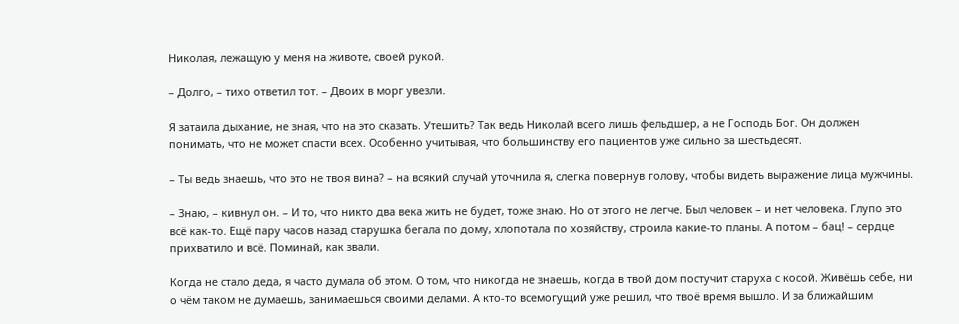Николая, лежащую у меня на животе, своей рукой.

– Долго, – тихо ответил тот. – Двоих в морг увезли.

Я затаила дыхание, не зная, что на это сказать. Утешить? Так ведь Николай всего лишь фельдшер, а не Господь Бог. Он должен понимать, что не может спасти всех. Особенно учитывая, что большинству его пациентов уже сильно за шестьдесят.

– Ты ведь знаешь, что это не твоя вина? – на всякий случай уточнила я, слегка повернув голову, чтобы видеть выражение лица мужчины.

– Знаю, – кивнул он. – И то, что никто два века жить не будет, тоже знаю. Но от этого не легче. Был человек – и нет человека. Глупо это всё как-то. Ещё пару часов назад старушка бегала по дому, хлопотала по хозяйству, строила какие-то планы. А потом – бац! – сердце прихватило и всё. Поминай, как звали.

Когда не стало деда, я часто думала об этом. О том, что никогда не знаешь, когда в твой дом постучит старуха с косой. Живёшь себе, ни о чём таком не думаешь, занимаешься своими делами. А кто-то всемогущий уже решил, что твоё время вышло. И за ближайшим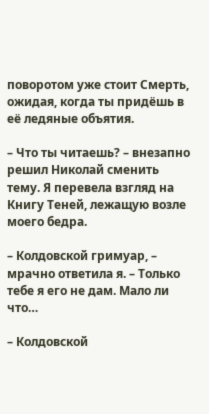поворотом уже стоит Смерть, ожидая, когда ты придёшь в её ледяные объятия.

– Что ты читаешь? – внезапно решил Николай сменить тему. Я перевела взгляд на Книгу Теней, лежащую возле моего бедра.

– Колдовской гримуар, – мрачно ответила я. – Только тебе я его не дам. Мало ли что…

– Колдовской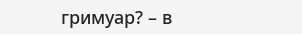гримуар? – в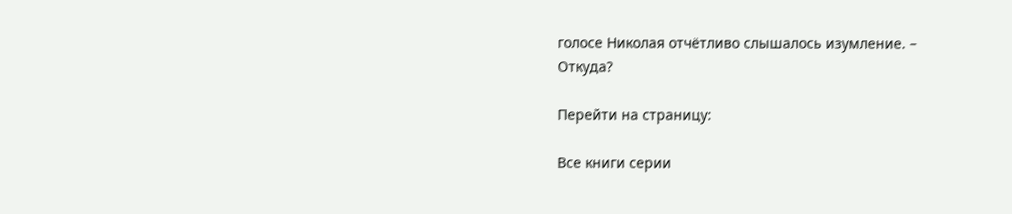голосе Николая отчётливо слышалось изумление. – Откуда?

Перейти на страницу:

Все книги серии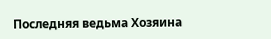Последняя ведьма Хозяина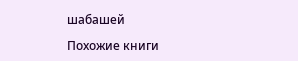шабашей

Похожие книги